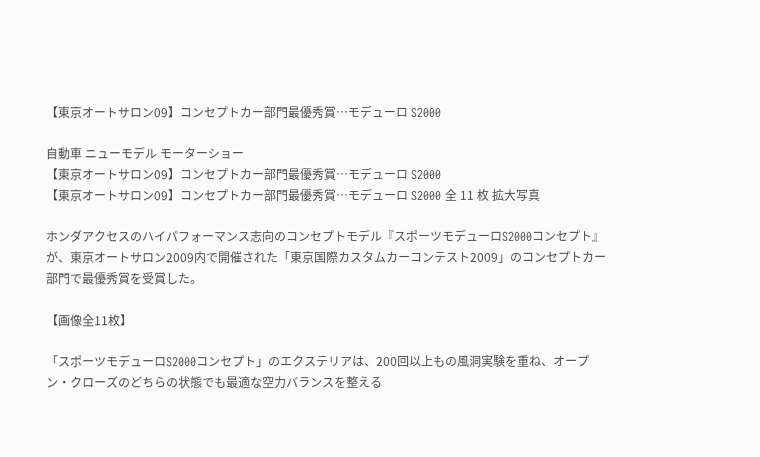【東京オートサロン09】コンセプトカー部門最優秀賞…モデューロ S2000

自動車 ニューモデル モーターショー
【東京オートサロン09】コンセプトカー部門最優秀賞…モデューロ S2000
【東京オートサロン09】コンセプトカー部門最優秀賞…モデューロ S2000 全 11 枚 拡大写真

ホンダアクセスのハイパフォーマンス志向のコンセプトモデル『スポーツモデューロS2000コンセプト』が、東京オートサロン2009内で開催された「東京国際カスタムカーコンテスト2009」のコンセプトカー部門で最優秀賞を受賞した。

【画像全11枚】

「スポーツモデューロS2000コンセプト」のエクステリアは、200回以上もの風洞実験を重ね、オープン・クローズのどちらの状態でも最適な空力バランスを整える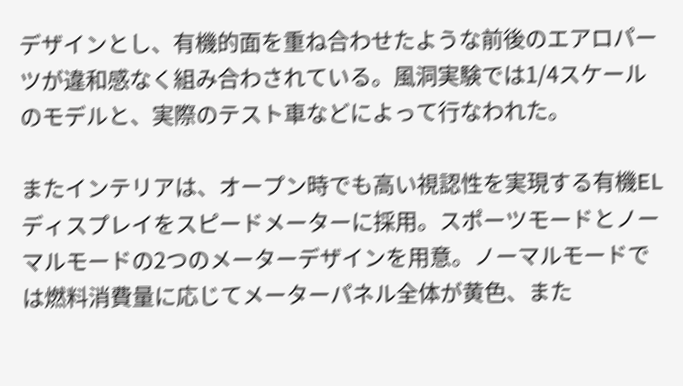デザインとし、有機的面を重ね合わせたような前後のエアロパーツが違和感なく組み合わされている。風洞実験では1/4スケールのモデルと、実際のテスト車などによって行なわれた。

またインテリアは、オープン時でも高い視認性を実現する有機ELディスプレイをスピードメーターに採用。スポーツモードとノーマルモードの2つのメーターデザインを用意。ノーマルモードでは燃料消費量に応じてメーターパネル全体が黄色、また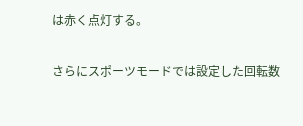は赤く点灯する。

さらにスポーツモードでは設定した回転数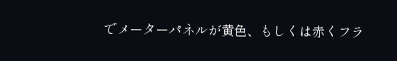でメーターパネルが黄色、もしくは赤くフラ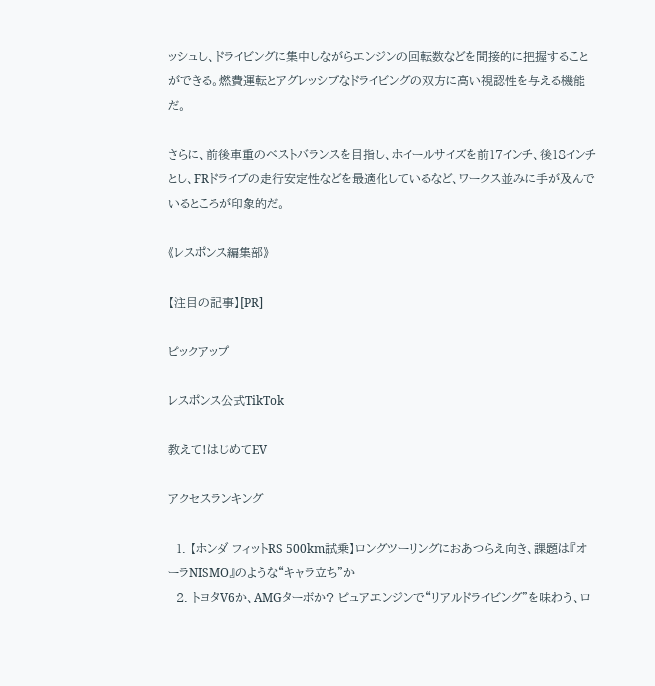ッシュし、ドライビングに集中しながらエンジンの回転数などを間接的に把握することができる。燃費運転とアグレッシブなドライビングの双方に高い視認性を与える機能だ。

さらに、前後車重のベストバランスを目指し、ホイールサイズを前17インチ、後18インチとし、FRドライブの走行安定性などを最適化しているなど、ワークス並みに手が及んでいるところが印象的だ。

《レスポンス編集部》

【注目の記事】[PR]

ピックアップ

レスポンス公式TikTok

教えて!はじめてEV

アクセスランキング

  1. 【ホンダ フィットRS 500km試乗】ロングツーリングにおあつらえ向き、課題は『オーラNISMO』のような“キャラ立ち”か
  2. トヨタV6か、AMGターボか? ピュアエンジンで“リアルドライビング”を味わう、ロ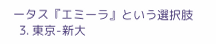ータス『エミーラ』という選択肢
  3. 東京-新大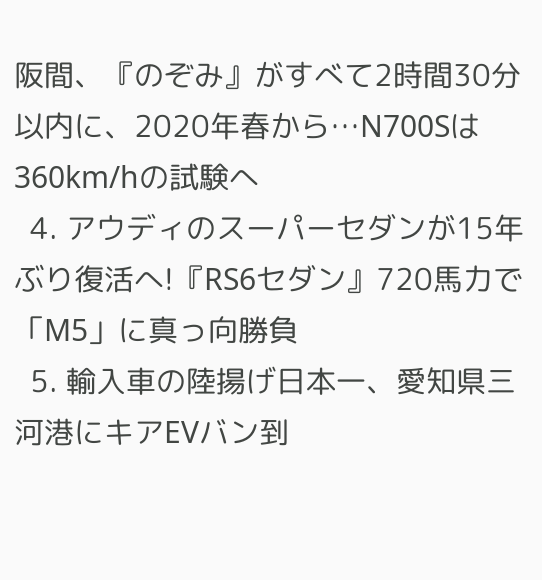阪間、『のぞみ』がすべて2時間30分以内に、2020年春から…N700Sは360km/hの試験へ
  4. アウディのスーパーセダンが15年ぶり復活へ!『RS6セダン』720馬力で「M5」に真っ向勝負
  5. 輸入車の陸揚げ日本一、愛知県三河港にキアEVバン到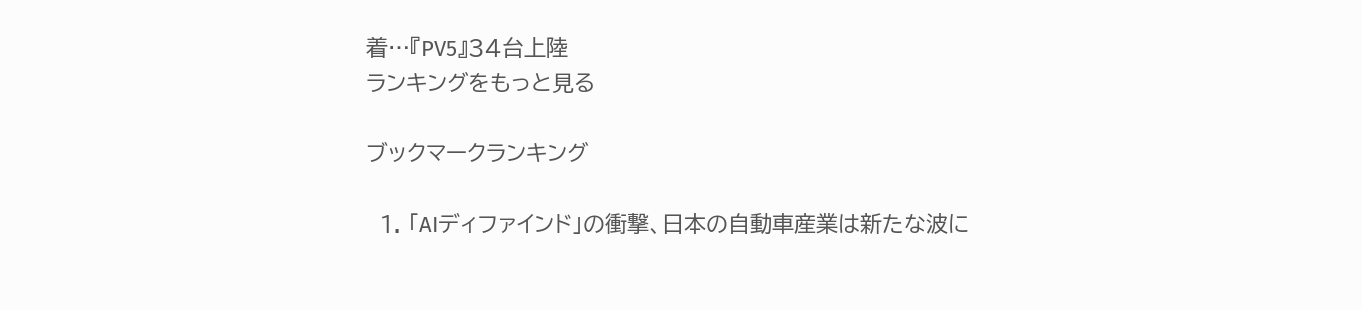着…『PV5』34台上陸
ランキングをもっと見る

ブックマークランキング

  1. 「AIディファインド」の衝撃、日本の自動車産業は新たな波に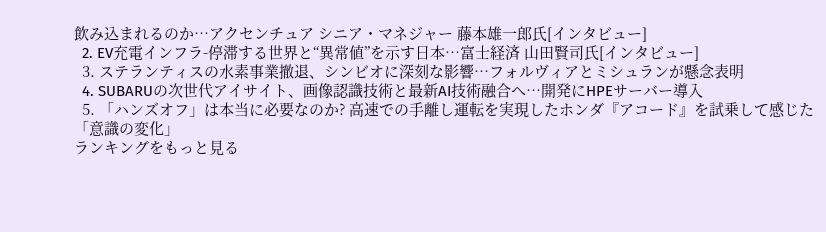飲み込まれるのか…アクセンチュア シニア・マネジャー 藤本雄一郎氏[インタビュー]
  2. EV充電インフラ-停滞する世界と“異常値”を示す日本…富士経済 山田賢司氏[インタビュー]
  3. ステランティスの水素事業撤退、シンビオに深刻な影響…フォルヴィアとミシュランが懸念表明
  4. SUBARUの次世代アイサイト、画像認識技術と最新AI技術融合へ…開発にHPEサーバー導入
  5. 「ハンズオフ」は本当に必要なのか? 高速での手離し運転を実現したホンダ『アコード』を試乗して感じた「意識の変化」
ランキングをもっと見る